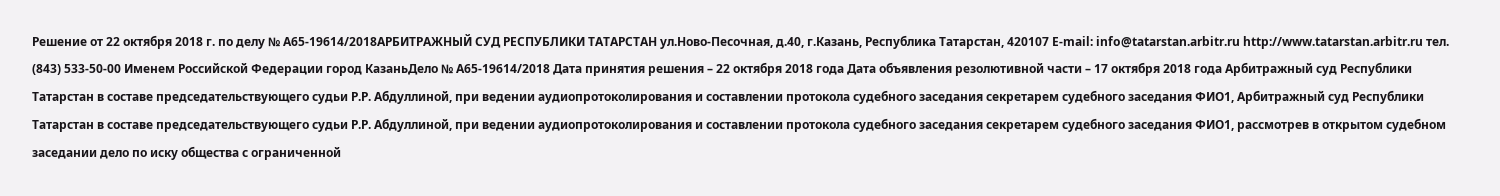Решение от 22 октября 2018 г. по делу № А65-19614/2018АРБИТРАЖНЫЙ СУД РЕСПУБЛИКИ ТАТАРСТАН ул.Ново-Песочная, д.40, г.Казань, Республика Татарстан, 420107 E-mail: info@tatarstan.arbitr.ru http://www.tatarstan.arbitr.ru тел. (843) 533-50-00 Именем Российской Федерации город КазаньДело № А65-19614/2018 Дата принятия решения – 22 октября 2018 года Дата объявления резолютивной части – 17 октября 2018 года Арбитражный суд Республики Татарстан в составе председательствующего судьи Р.Р. Абдуллиной, при ведении аудиопротоколирования и составлении протокола судебного заседания секретарем судебного заседания ФИО1, Арбитражный суд Республики Татарстан в составе председательствующего судьи Р.Р. Абдуллиной, при ведении аудиопротоколирования и составлении протокола судебного заседания секретарем судебного заседания ФИО1, рассмотрев в открытом судебном заседании дело по иску общества с ограниченной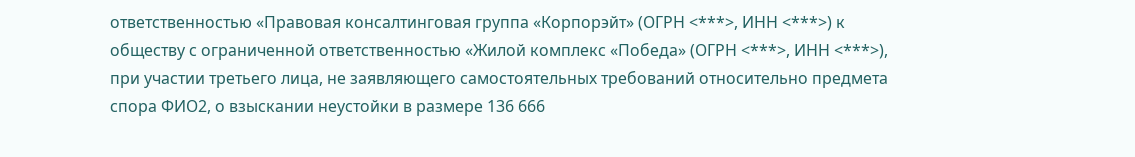ответственностью «Правовая консалтинговая группа «Корпорэйт» (ОГРН <***>, ИНН <***>) к обществу с ограниченной ответственностью «Жилой комплекс «Победа» (ОГРН <***>, ИНН <***>), при участии третьего лица, не заявляющего самостоятельных требований относительно предмета спора ФИО2, о взыскании неустойки в размере 136 666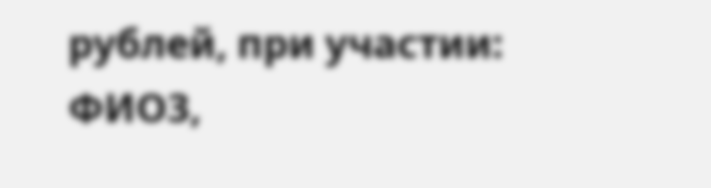рублей, при участии: ФИО3,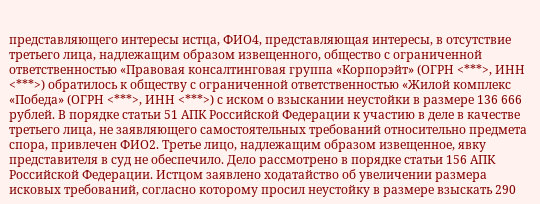представляющего интересы истца, ФИО4, представляющая интересы, в отсутствие третьего лица, надлежащим образом извещенного, общество с ограниченной ответственностью «Правовая консалтинговая группа «Корпорэйт» (ОГРН <***>, ИНН <***>) обратилось к обществу с ограниченной ответственностью «Жилой комплекс «Победа» (ОГРН <***>, ИНН <***>) с иском о взыскании неустойки в размере 136 666 рублей. В порядке статьи 51 АПК Российской Федерации к участию в деле в качестве третьего лица, не заявляющего самостоятельных требований относительно предмета спора, привлечен ФИО2. Третье лицо, надлежащим образом извещенное, явку представителя в суд не обеспечило. Дело рассмотрено в порядке статьи 156 АПК Российской Федерации. Истцом заявлено ходатайство об увеличении размера исковых требований, согласно которому просил неустойку в размере взыскать 290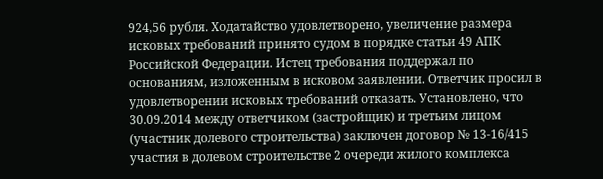924,56 рубля. Ходатайство удовлетворено, увеличение размера исковых требований принято судом в порядке статьи 49 АПК Российской Федерации. Истец требования поддержал по основаниям, изложенным в исковом заявлении. Ответчик просил в удовлетворении исковых требований отказать. Установлено, что 30.09.2014 между ответчиком (застройщик) и третьим лицом (участник долевого строительства) заключен договор № 13-16/415 участия в долевом строительстве 2 очереди жилого комплекса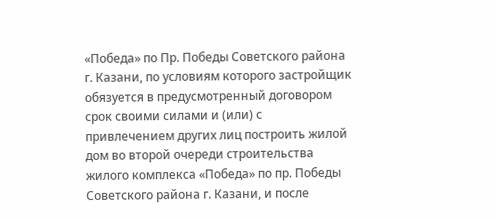«Победа» по Пр. Победы Советского района г. Казани, по условиям которого застройщик обязуется в предусмотренный договором срок своими силами и (или) с привлечением других лиц построить жилой дом во второй очереди строительства жилого комплекса «Победа» по пр. Победы Советского района г. Казани, и после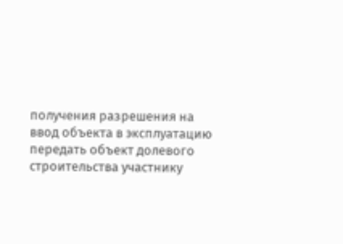получения разрешения на ввод объекта в эксплуатацию передать объект долевого строительства участнику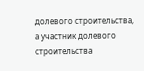долевого строительства, а участник долевого строительства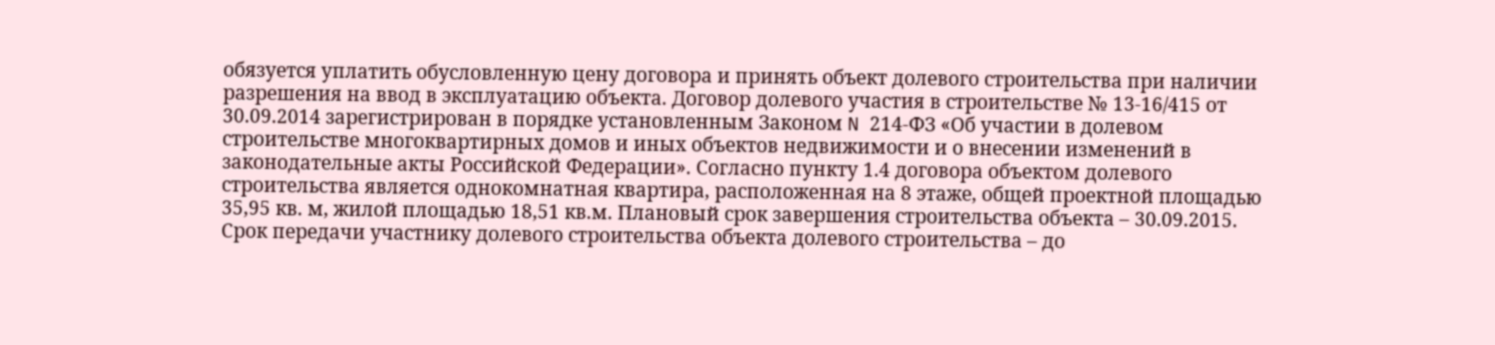обязуется уплатить обусловленную цену договора и принять объект долевого строительства при наличии разрешения на ввод в эксплуатацию объекта. Договор долевого участия в строительстве № 13-16/415 от 30.09.2014 зарегистрирован в порядке установленным Законом N 214-ФЗ «Об участии в долевом строительстве многоквартирных домов и иных объектов недвижимости и о внесении изменений в законодательные акты Российской Федерации». Согласно пункту 1.4 договора объектом долевого строительства является однокомнатная квартира, расположенная на 8 этаже, общей проектной площадью 35,95 кв. м, жилой площадью 18,51 кв.м. Плановый срок завершения строительства объекта – 30.09.2015. Срок передачи участнику долевого строительства объекта долевого строительства – до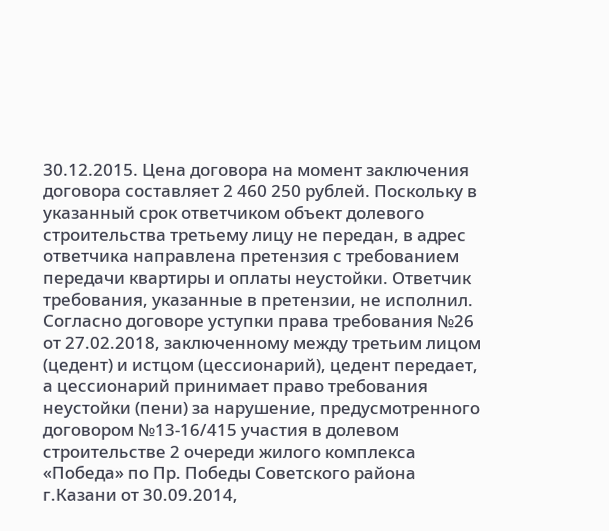30.12.2015. Цена договора на момент заключения договора составляет 2 460 250 рублей. Поскольку в указанный срок ответчиком объект долевого строительства третьему лицу не передан, в адрес ответчика направлена претензия с требованием передачи квартиры и оплаты неустойки. Ответчик требования, указанные в претензии, не исполнил. Согласно договорe уступки права требования №26 от 27.02.2018, заключенному между третьим лицом (цедент) и истцом (цессионарий), цедент передает, а цессионарий принимает право требования неустойки (пени) за нарушение, предусмотренного договором №13-16/415 участия в долевом строительстве 2 очереди жилого комплекса «Победа» по Пр. Победы Советского района г.Казани от 30.09.2014,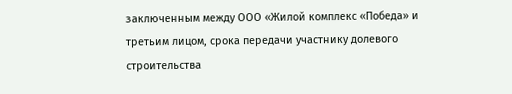заключенным между ООО «Жилой комплекс «Победа» и третьим лицом, срока передачи участнику долевого строительства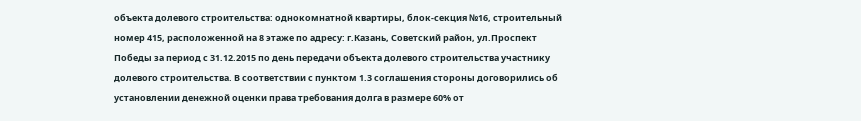объекта долевого строительства: однокомнатной квартиры, блок-секция №16, строительный номер 415, расположенной на 8 этаже по адресу: г.Казань, Советский район, ул.Проспект Победы за период с 31.12.2015 по день передачи объекта долевого строительства участнику долевого строительства. В соответствии с пунктом 1.3 соглашения стороны договорились об установлении денежной оценки права требования долга в размере 60% от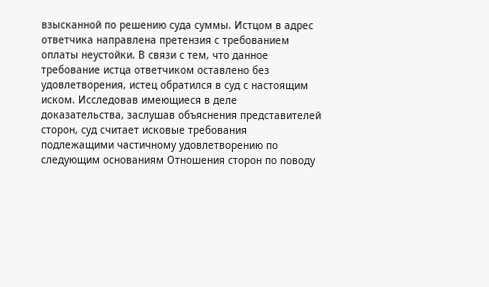взысканной по решению суда суммы. Истцом в адрес ответчика направлена претензия с требованием оплаты неустойки. В связи с тем, что данное требование истца ответчиком оставлено без удовлетворения, истец обратился в суд с настоящим иском. Исследовав имеющиеся в деле доказательства, заслушав объяснения представителей сторон, суд считает исковые требования подлежащими частичному удовлетворению по следующим основаниям Отношения сторон по поводу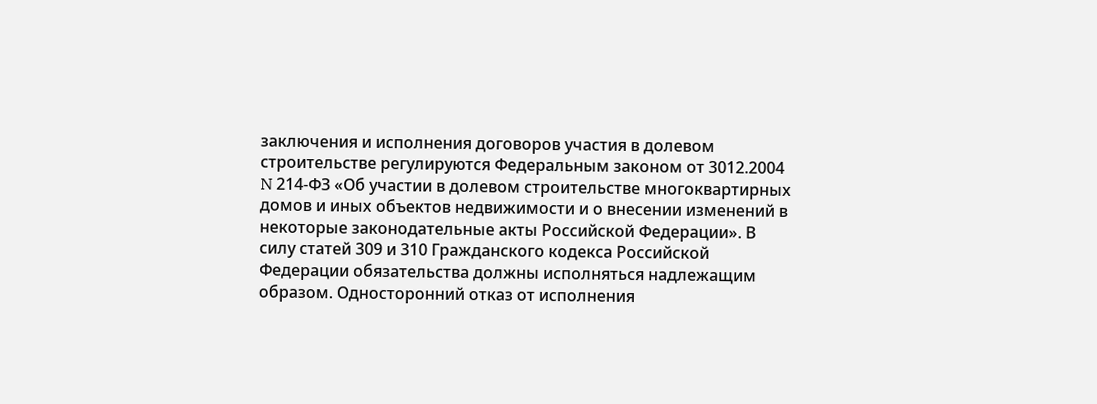заключения и исполнения договоров участия в долевом строительстве регулируются Федеральным законом от 3012.2004 N 214-ФЗ «Об участии в долевом строительстве многоквартирных домов и иных объектов недвижимости и о внесении изменений в некоторые законодательные акты Российской Федерации». В силу статей 309 и 310 Гражданского кодекса Российской Федерации обязательства должны исполняться надлежащим образом. Односторонний отказ от исполнения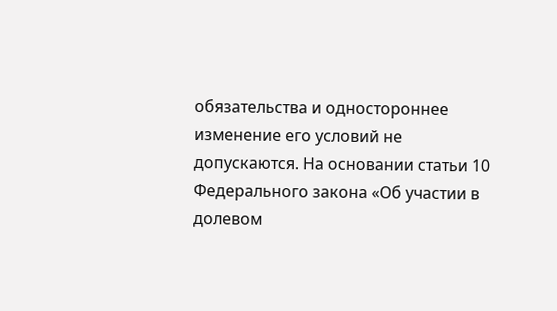обязательства и одностороннее изменение его условий не допускаются. На основании статьи 10 Федерального закона «Об участии в долевом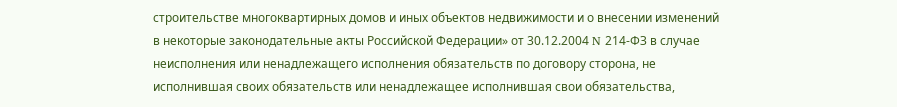строительстве многоквартирных домов и иных объектов недвижимости и о внесении изменений в некоторые законодательные акты Российской Федерации» от 30.12.2004 N 214-ФЗ в случае неисполнения или ненадлежащего исполнения обязательств по договору сторона, не исполнившая своих обязательств или ненадлежащее исполнившая свои обязательства,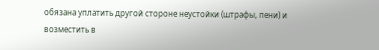обязана уплатить другой стороне неустойки (штрафы, пени) и возместить в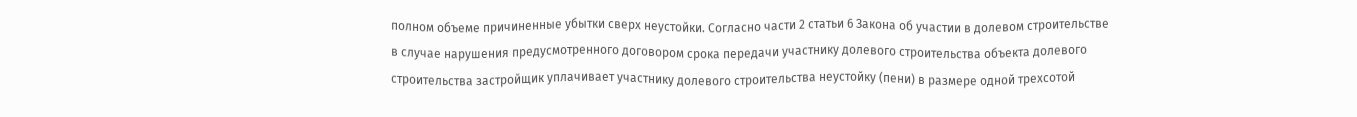полном объеме причиненные убытки сверх неустойки. Согласно части 2 статьи 6 Закона об участии в долевом строительстве в случае нарушения предусмотренного договором срока передачи участнику долевого строительства объекта долевого строительства застройщик уплачивает участнику долевого строительства неустойку (пени) в размере одной трехсотой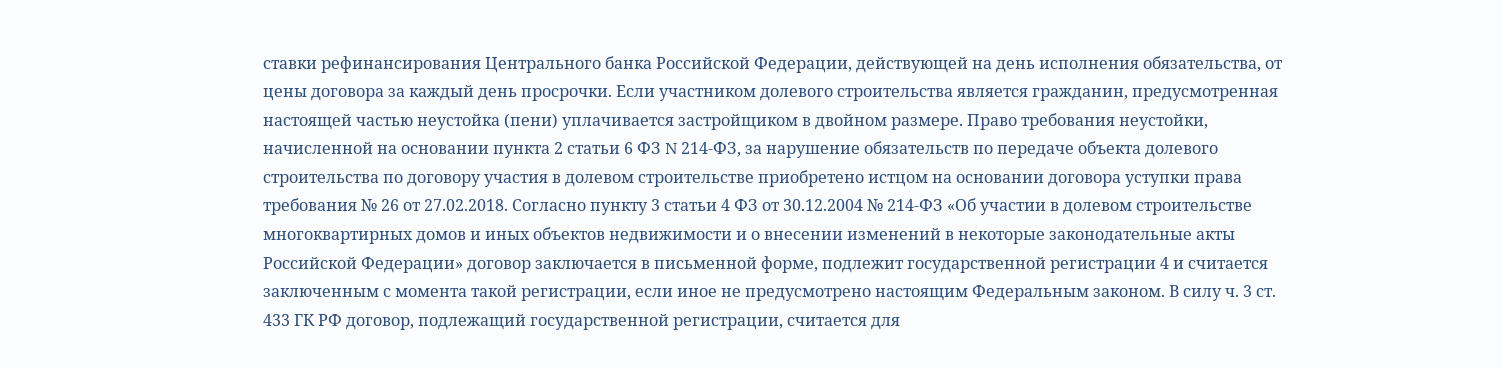ставки рефинансирования Центрального банка Российской Федерации, действующей на день исполнения обязательства, от цены договора за каждый день просрочки. Если участником долевого строительства является гражданин, предусмотренная настоящей частью неустойка (пени) уплачивается застройщиком в двойном размере. Право требования неустойки, начисленной на основании пункта 2 статьи 6 ФЗ N 214-ФЗ, за нарушение обязательств по передаче объекта долевого строительства по договору участия в долевом строительстве приобретено истцом на основании договора уступки права требования № 26 от 27.02.2018. Согласно пункту 3 статьи 4 ФЗ от 30.12.2004 № 214-ФЗ «Об участии в долевом строительстве многоквартирных домов и иных объектов недвижимости и о внесении изменений в некоторые законодательные акты Российской Федерации» договор заключается в письменной форме, подлежит государственной регистрации 4 и считается заключенным с момента такой регистрации, если иное не предусмотрено настоящим Федеральным законом. В силу ч. 3 ст. 433 ГК РФ договор, подлежащий государственной регистрации, считается для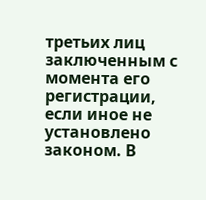третьих лиц заключенным с момента его регистрации, если иное не установлено законом. В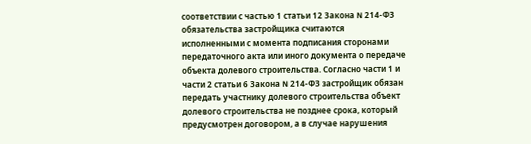соответствии с частью 1 статьи 12 Закона N 214-ФЗ обязательства застройщика считаются исполненными с момента подписания сторонами передаточного акта или иного документа о передаче объекта долевого строительства. Согласно части 1 и части 2 статьи 6 Закона N 214-ФЗ застройщик обязан передать участнику долевого строительства объект долевого строительства не позднее срока, который предусмотрен договором, а в случае нарушения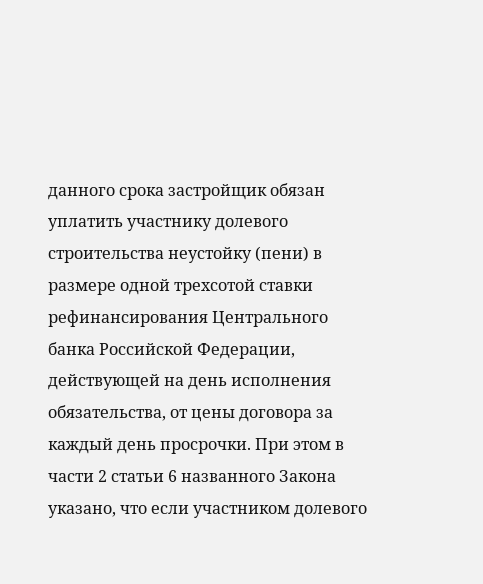данного срока застройщик обязан уплатить участнику долевого строительства неустойку (пени) в размере одной трехсотой ставки рефинансирования Центрального банка Российской Федерации, действующей на день исполнения обязательства, от цены договора за каждый день просрочки. При этом в части 2 статьи 6 названного Закона указано, что если участником долевого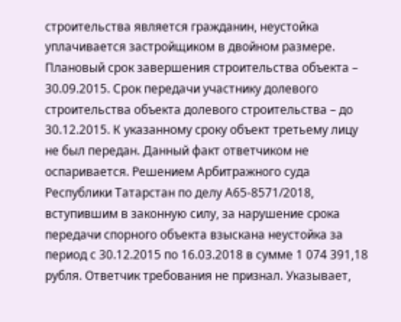строительства является гражданин, неустойка уплачивается застройщиком в двойном размере. Плановый срок завершения строительства объекта – 30.09.2015. Срок передачи участнику долевого строительства объекта долевого строительства – до 30.12.2015. К указанному сроку объект третьему лицу не был передан. Данный факт ответчиком не оспаривается. Решением Арбитражного суда Республики Татарстан по делу А65-8571/2018, вступившим в законную силу, за нарушение срока передачи спорного объекта взыскана неустойка за период с 30.12.2015 по 16.03.2018 в сумме 1 074 391,18 рубля. Ответчик требования не признал. Указывает,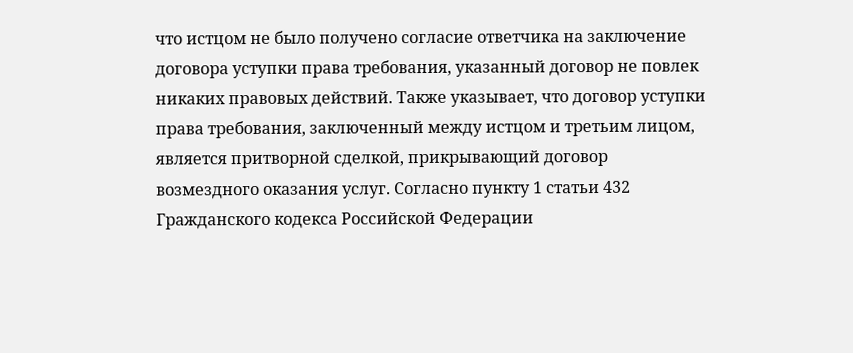что истцом не было получено согласие ответчика на заключение договора уступки права требования, указанный договор не повлек никаких правовых действий. Также указывает, что договор уступки права требования, заключенный между истцом и третьим лицом, является притворной сделкой, прикрывающий договор возмездного оказания услуг. Согласно пункту 1 статьи 432 Гражданского кодекса Российской Федерации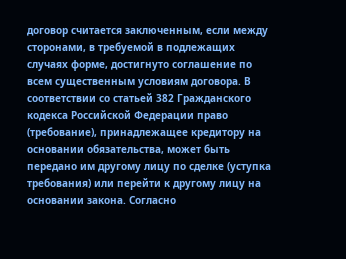договор считается заключенным, если между сторонами, в требуемой в подлежащих случаях форме, достигнуто соглашение по всем существенным условиям договора. В соответствии со статьей 382 Гражданского кодекса Российской Федерации право (требование), принадлежащее кредитору на основании обязательства, может быть передано им другому лицу по сделке (уступка требования) или перейти к другому лицу на основании закона. Согласно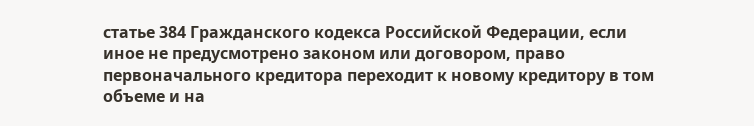статье 384 Гражданского кодекса Российской Федерации, если иное не предусмотрено законом или договором, право первоначального кредитора переходит к новому кредитору в том объеме и на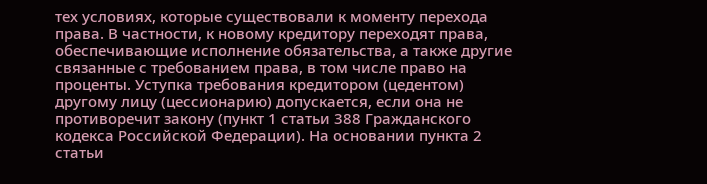тех условиях, которые существовали к моменту перехода права. В частности, к новому кредитору переходят права, обеспечивающие исполнение обязательства, а также другие связанные с требованием права, в том числе право на проценты. Уступка требования кредитором (цедентом) другому лицу (цессионарию) допускается, если она не противоречит закону (пункт 1 статьи 388 Гражданского кодекса Российской Федерации). На основании пункта 2 статьи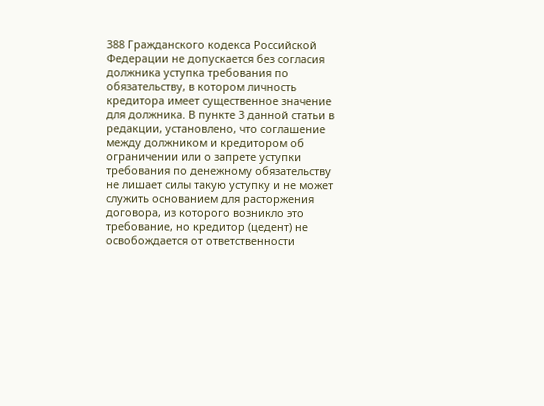388 Гражданского кодекса Российской Федерации не допускается без согласия должника уступка требования по обязательству, в котором личность кредитора имеет существенное значение для должника. В пункте 3 данной статьи в редакции, установлено, что соглашение между должником и кредитором об ограничении или о запрете уступки требования по денежному обязательству не лишает силы такую уступку и не может служить основанием для расторжения договора, из которого возникло это требование, но кредитор (цедент) не освобождается от ответственности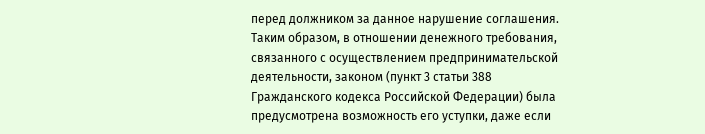перед должником за данное нарушение соглашения. Таким образом, в отношении денежного требования, связанного с осуществлением предпринимательской деятельности, законом (пункт 3 статьи 388 Гражданского кодекса Российской Федерации) была предусмотрена возможность его уступки, даже если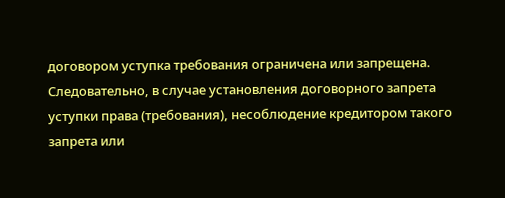договором уступка требования ограничена или запрещена. Следовательно, в случае установления договорного запрета уступки права (требования), несоблюдение кредитором такого запрета или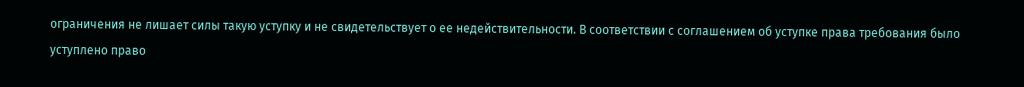ограничения не лишает силы такую уступку и не свидетельствует о ее недействительности. В соответствии с соглашением об уступке права требования было уступлено право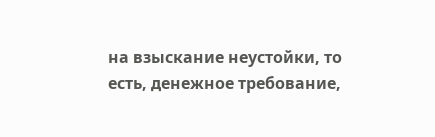на взыскание неустойки, то есть, денежное требование,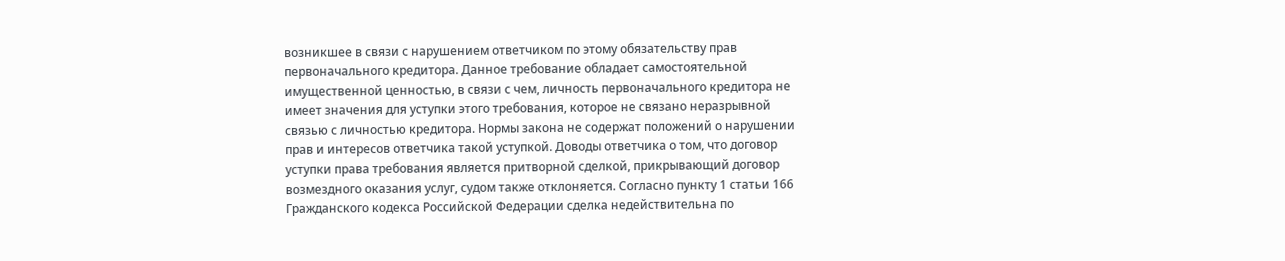возникшее в связи с нарушением ответчиком по этому обязательству прав первоначального кредитора. Данное требование обладает самостоятельной имущественной ценностью, в связи с чем, личность первоначального кредитора не имеет значения для уступки этого требования, которое не связано неразрывной связью с личностью кредитора. Нормы закона не содержат положений о нарушении прав и интересов ответчика такой уступкой. Доводы ответчика о том, что договор уступки права требования является притворной сделкой, прикрывающий договор возмездного оказания услуг, судом также отклоняется. Согласно пункту 1 статьи 166 Гражданского кодекса Российской Федерации сделка недействительна по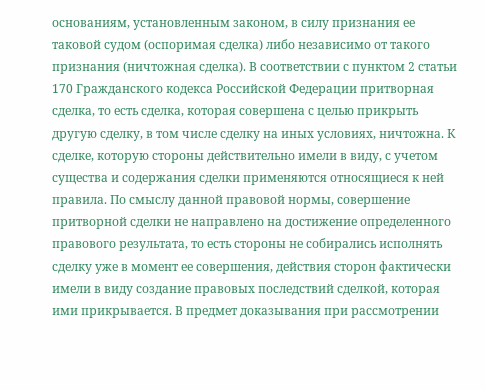основаниям, установленным законом, в силу признания ее таковой судом (оспоримая сделка) либо независимо от такого признания (ничтожная сделка). В соответствии с пунктом 2 статьи 170 Гражданского кодекса Российской Федерации притворная сделка, то есть сделка, которая совершена с целью прикрыть другую сделку, в том числе сделку на иных условиях, ничтожна. К сделке, которую стороны действительно имели в виду, с учетом существа и содержания сделки применяются относящиеся к ней правила. По смыслу данной правовой нормы, совершение притворной сделки не направлено на достижение определенного правового результата, то есть стороны не собирались исполнять сделку уже в момент ее совершения, действия сторон фактически имели в виду создание правовых последствий сделкой, которая ими прикрывается. В предмет доказывания при рассмотрении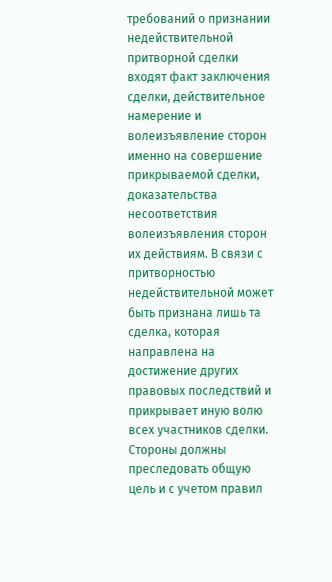требований о признании недействительной притворной сделки входят факт заключения сделки, действительное намерение и волеизъявление сторон именно на совершение прикрываемой сделки, доказательства несоответствия волеизъявления сторон их действиям. В связи с притворностью недействительной может быть признана лишь та сделка, которая направлена на достижение других правовых последствий и прикрывает иную волю всех участников сделки. Стороны должны преследовать общую цель и с учетом правил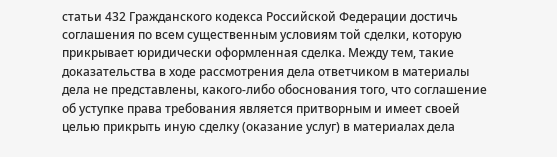статьи 432 Гражданского кодекса Российской Федерации достичь соглашения по всем существенным условиям той сделки, которую прикрывает юридически оформленная сделка. Между тем, такие доказательства в ходе рассмотрения дела ответчиком в материалы дела не представлены, какого-либо обоснования того, что соглашение об уступке права требования является притворным и имеет своей целью прикрыть иную сделку (оказание услуг) в материалах дела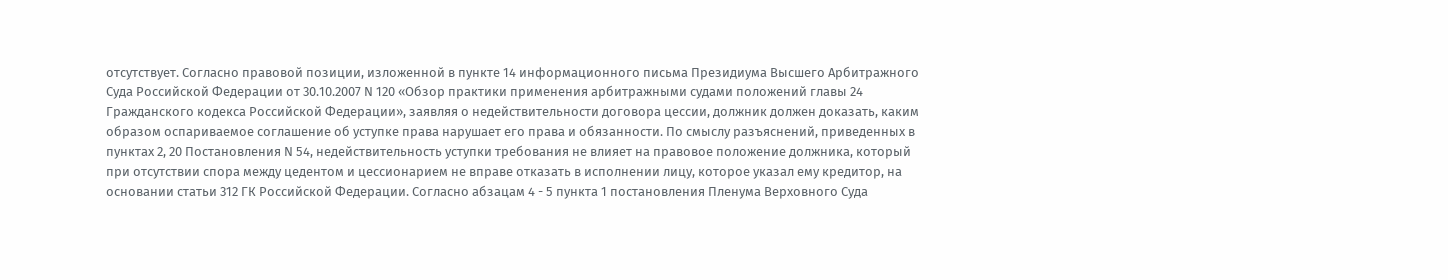отсутствует. Согласно правовой позиции, изложенной в пункте 14 информационного письма Президиума Высшего Арбитражного Суда Российской Федерации от 30.10.2007 N 120 «Обзор практики применения арбитражными судами положений главы 24 Гражданского кодекса Российской Федерации», заявляя о недействительности договора цессии, должник должен доказать, каким образом оспариваемое соглашение об уступке права нарушает его права и обязанности. По смыслу разъяснений, приведенных в пунктах 2, 20 Постановления N 54, недействительность уступки требования не влияет на правовое положение должника, который при отсутствии спора между цедентом и цессионарием не вправе отказать в исполнении лицу, которое указал ему кредитор, на основании статьи 312 ГК Российской Федерации. Согласно абзацам 4 - 5 пункта 1 постановления Пленума Верховного Суда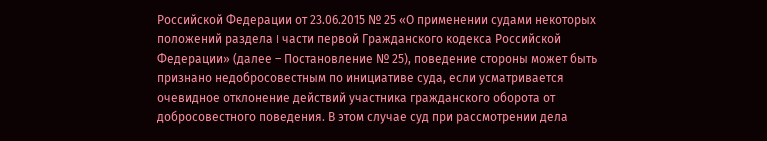Российской Федерации от 23.06.2015 № 25 «О применении судами некоторых положений раздела I части первой Гражданского кодекса Российской Федерации» (далее – Постановление № 25), поведение стороны может быть признано недобросовестным по инициативе суда, если усматривается очевидное отклонение действий участника гражданского оборота от добросовестного поведения. В этом случае суд при рассмотрении дела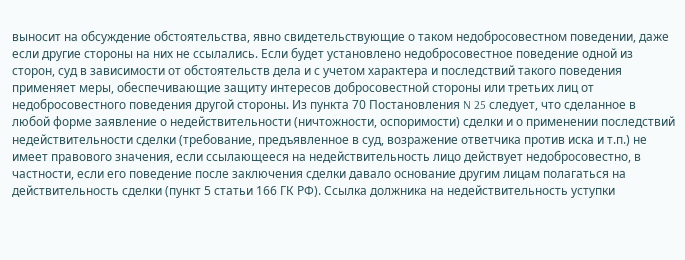выносит на обсуждение обстоятельства, явно свидетельствующие о таком недобросовестном поведении, даже если другие стороны на них не ссылались. Если будет установлено недобросовестное поведение одной из сторон, суд в зависимости от обстоятельств дела и с учетом характера и последствий такого поведения применяет меры, обеспечивающие защиту интересов добросовестной стороны или третьих лиц от недобросовестного поведения другой стороны. Из пункта 70 Постановления N 25 следует, что сделанное в любой форме заявление о недействительности (ничтожности, оспоримости) сделки и о применении последствий недействительности сделки (требование, предъявленное в суд, возражение ответчика против иска и т.п.) не имеет правового значения, если ссылающееся на недействительность лицо действует недобросовестно, в частности, если его поведение после заключения сделки давало основание другим лицам полагаться на действительность сделки (пункт 5 статьи 166 ГК РФ). Ссылка должника на недействительность уступки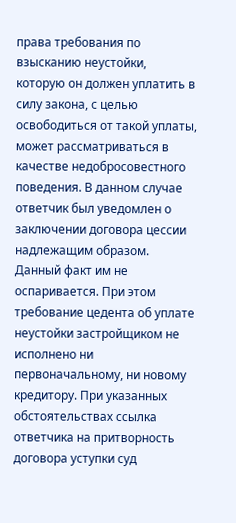права требования по взысканию неустойки, которую он должен уплатить в силу закона, с целью освободиться от такой уплаты, может рассматриваться в качестве недобросовестного поведения. В данном случае ответчик был уведомлен о заключении договора цессии надлежащим образом. Данный факт им не оспаривается. При этом требование цедента об уплате неустойки застройщиком не исполнено ни первоначальному, ни новому кредитору. При указанных обстоятельствах ссылка ответчика на притворность договора уступки суд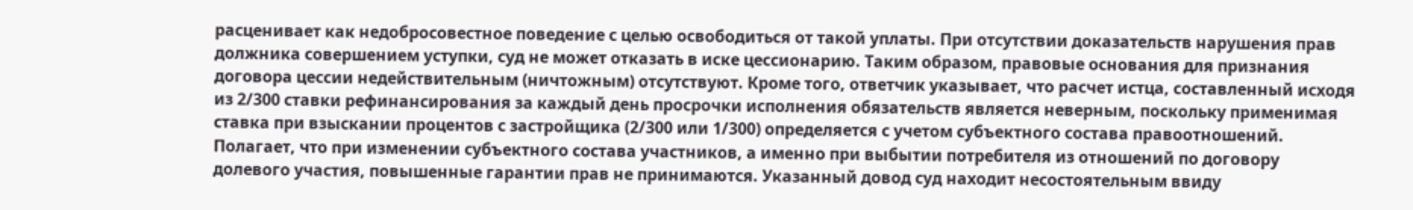расценивает как недобросовестное поведение с целью освободиться от такой уплаты. При отсутствии доказательств нарушения прав должника совершением уступки, суд не может отказать в иске цессионарию. Таким образом, правовые основания для признания договора цессии недействительным (ничтожным) отсутствуют. Кроме того, ответчик указывает, что расчет истца, составленный исходя из 2/300 ставки рефинансирования за каждый день просрочки исполнения обязательств является неверным, поскольку применимая ставка при взыскании процентов с застройщика (2/300 или 1/300) определяется с учетом субъектного состава правоотношений. Полагает, что при изменении субъектного состава участников, а именно при выбытии потребителя из отношений по договору долевого участия, повышенные гарантии прав не принимаются. Указанный довод суд находит несостоятельным ввиду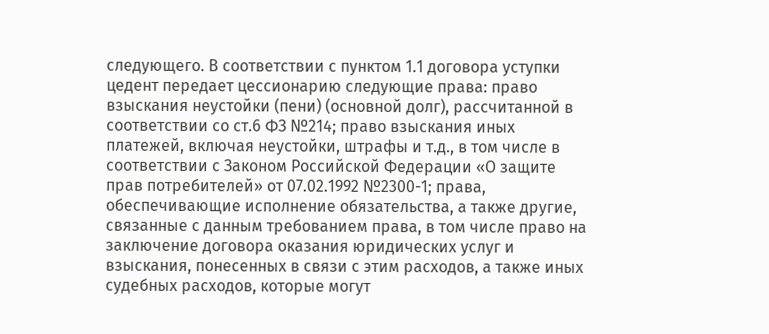следующего. В соответствии с пунктом 1.1 договора уступки цедент передает цессионарию следующие права: право взыскания неустойки (пени) (основной долг), рассчитанной в соответствии со ст.6 ФЗ №214; право взыскания иных платежей, включая неустойки, штрафы и т.д., в том числе в соответствии с Законом Российской Федерации «О защите прав потребителей» от 07.02.1992 №2300-1; права, обеспечивающие исполнение обязательства, а также другие, связанные с данным требованием права, в том числе право на заключение договора оказания юридических услуг и взыскания, понесенных в связи с этим расходов, а также иных судебных расходов, которые могут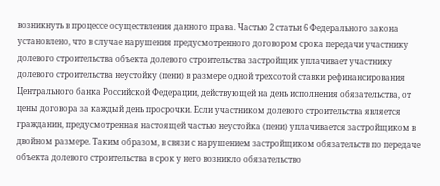возникнуть в процессе осуществления данного права. Частью 2 статьи 6 Федерального закона установлено, что в случае нарушения предусмотренного договором срока передачи участнику долевого строительства объекта долевого строительства застройщик уплачивает участнику долевого строительства неустойку (пени) в размере одной трехсотой ставки рефинансирования Центрального банка Российской Федерации, действующей на день исполнения обязательства, от цены договора за каждый день просрочки. Если участником долевого строительства является гражданин, предусмотренная настоящей частью неустойка (пени) уплачивается застройщиком в двойном размере. Таким образом, в связи с нарушением застройщиком обязательств по передаче объекта долевого строительства в срок у него возникло обязательство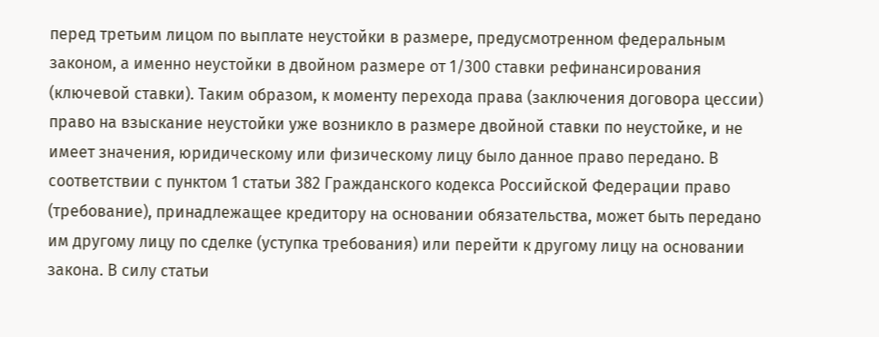перед третьим лицом по выплате неустойки в размере, предусмотренном федеральным законом, а именно неустойки в двойном размере от 1/300 ставки рефинансирования (ключевой ставки). Таким образом, к моменту перехода права (заключения договора цессии) право на взыскание неустойки уже возникло в размере двойной ставки по неустойке, и не имеет значения, юридическому или физическому лицу было данное право передано. В соответствии с пунктом 1 статьи 382 Гражданского кодекса Российской Федерации право (требование), принадлежащее кредитору на основании обязательства, может быть передано им другому лицу по сделке (уступка требования) или перейти к другому лицу на основании закона. В силу статьи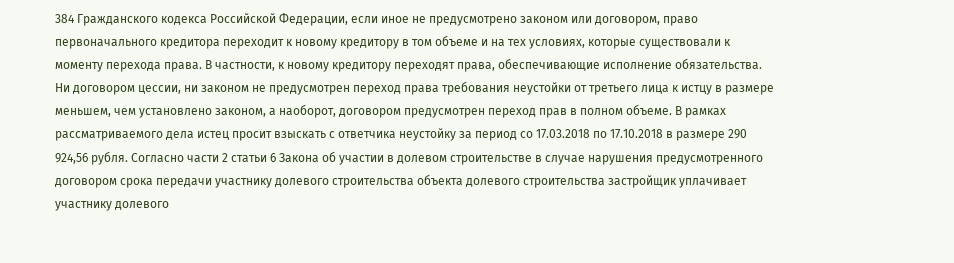384 Гражданского кодекса Российской Федерации, если иное не предусмотрено законом или договором, право первоначального кредитора переходит к новому кредитору в том объеме и на тех условиях, которые существовали к моменту перехода права. В частности, к новому кредитору переходят права, обеспечивающие исполнение обязательства. Ни договором цессии, ни законом не предусмотрен переход права требования неустойки от третьего лица к истцу в размере меньшем, чем установлено законом, а наоборот, договором предусмотрен переход прав в полном объеме. В рамках рассматриваемого дела истец просит взыскать с ответчика неустойку за период со 17.03.2018 по 17.10.2018 в размере 290 924,56 рубля. Согласно части 2 статьи 6 Закона об участии в долевом строительстве в случае нарушения предусмотренного договором срока передачи участнику долевого строительства объекта долевого строительства застройщик уплачивает участнику долевого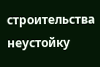строительства неустойку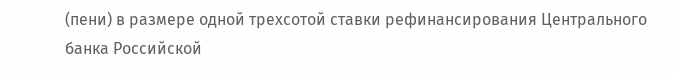(пени) в размере одной трехсотой ставки рефинансирования Центрального банка Российской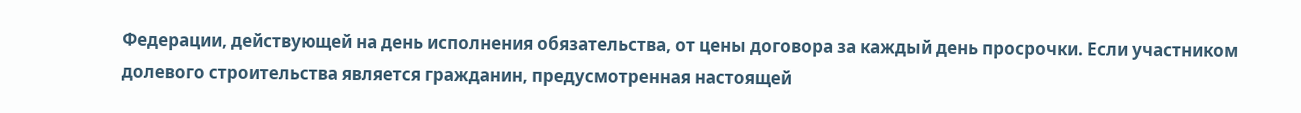Федерации, действующей на день исполнения обязательства, от цены договора за каждый день просрочки. Если участником долевого строительства является гражданин, предусмотренная настоящей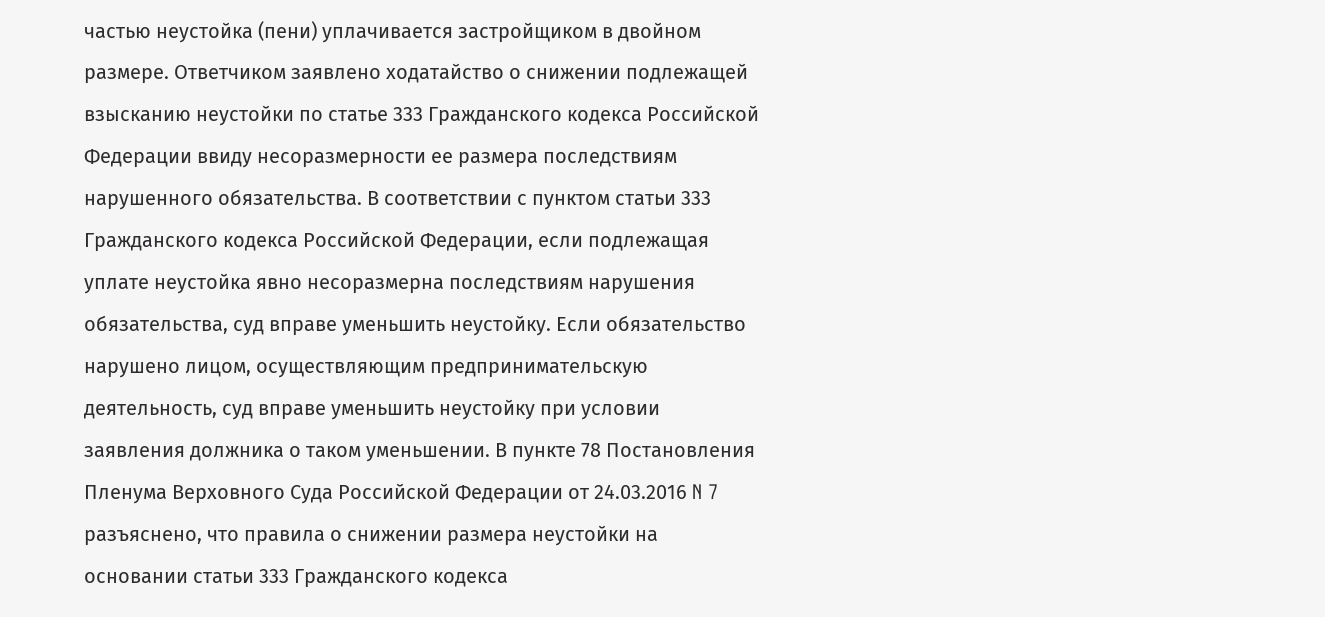частью неустойка (пени) уплачивается застройщиком в двойном размере. Ответчиком заявлено ходатайство о снижении подлежащей взысканию неустойки по статье 333 Гражданского кодекса Российской Федерации ввиду несоразмерности ее размера последствиям нарушенного обязательства. В соответствии с пунктом статьи 333 Гражданского кодекса Российской Федерации, если подлежащая уплате неустойка явно несоразмерна последствиям нарушения обязательства, суд вправе уменьшить неустойку. Если обязательство нарушено лицом, осуществляющим предпринимательскую деятельность, суд вправе уменьшить неустойку при условии заявления должника о таком уменьшении. В пункте 78 Постановления Пленума Верховного Суда Российской Федерации от 24.03.2016 N 7 разъяснено, что правила о снижении размера неустойки на основании статьи 333 Гражданского кодекса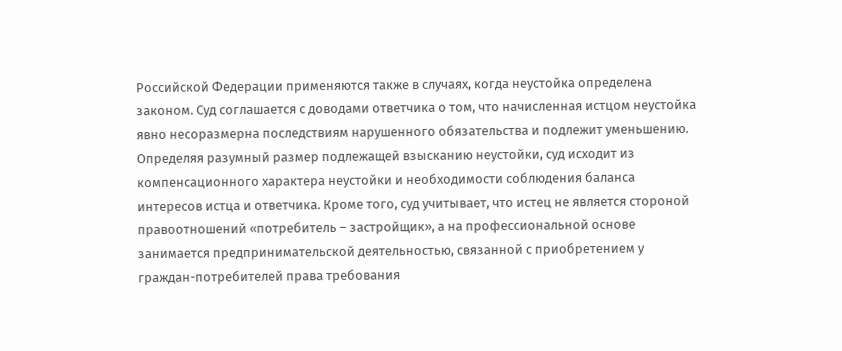Российской Федерации применяются также в случаях, когда неустойка определена законом. Суд соглашается с доводами ответчика о том, что начисленная истцом неустойка явно несоразмерна последствиям нарушенного обязательства и подлежит уменьшению. Определяя разумный размер подлежащей взысканию неустойки, суд исходит из компенсационного характера неустойки и необходимости соблюдения баланса интересов истца и ответчика. Кроме того, суд учитывает, что истец не является стороной правоотношений «потребитель – застройщик», а на профессиональной основе занимается предпринимательской деятельностью, связанной с приобретением у граждан-потребителей права требования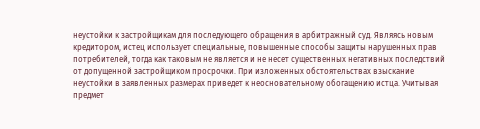неустойки к застройщикам для последующего обращения в арбитражный суд. Являясь новым кредитором, истец использует специальные, повышенные способы защиты нарушенных прав потребителей, тогда как таковым не является и не несет существенных негативных последствий от допущенной застройщиком просрочки. При изложенных обстоятельствах взыскание неустойки в заявленных размерах приведет к неосновательному обогащению истца. Учитывая предмет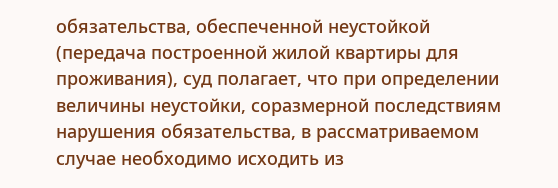обязательства, обеспеченной неустойкой (передача построенной жилой квартиры для проживания), суд полагает, что при определении величины неустойки, соразмерной последствиям нарушения обязательства, в рассматриваемом случае необходимо исходить из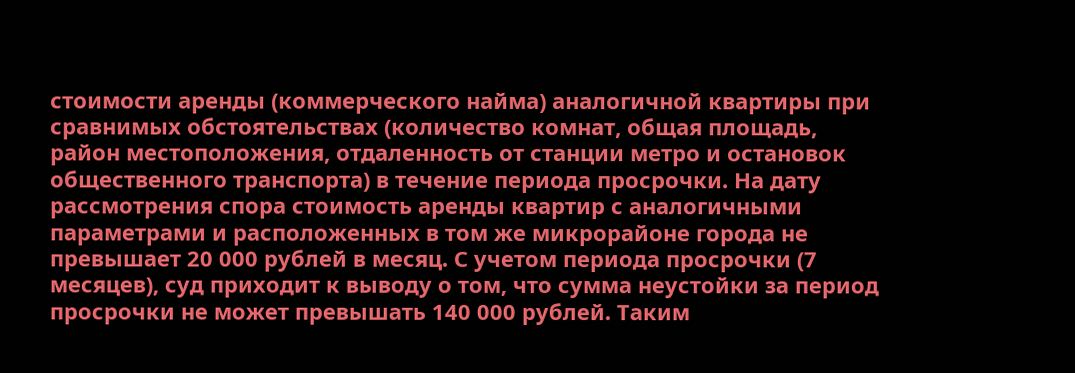стоимости аренды (коммерческого найма) аналогичной квартиры при сравнимых обстоятельствах (количество комнат, общая площадь, район местоположения, отдаленность от станции метро и остановок общественного транспорта) в течение периода просрочки. На дату рассмотрения спора стоимость аренды квартир с аналогичными параметрами и расположенных в том же микрорайоне города не превышает 20 000 рублей в месяц. С учетом периода просрочки (7 месяцев), суд приходит к выводу о том, что сумма неустойки за период просрочки не может превышать 140 000 рублей. Таким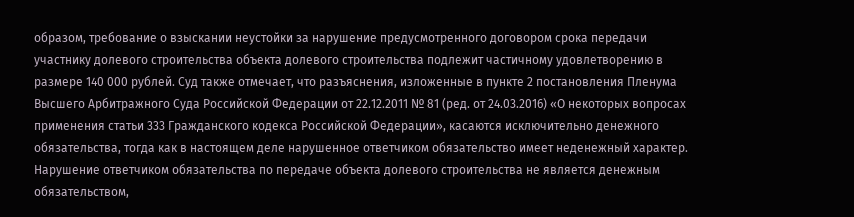образом, требование о взыскании неустойки за нарушение предусмотренного договором срока передачи участнику долевого строительства объекта долевого строительства подлежит частичному удовлетворению в размере 140 000 рублей. Суд также отмечает, что разъяснения, изложенные в пункте 2 постановления Пленума Высшего Арбитражного Суда Российской Федерации от 22.12.2011 № 81 (ред. от 24.03.2016) «О некоторых вопросах применения статьи 333 Гражданского кодекса Российской Федерации», касаются исключительно денежного обязательства, тогда как в настоящем деле нарушенное ответчиком обязательство имеет неденежный характер. Нарушение ответчиком обязательства по передаче объекта долевого строительства не является денежным обязательством,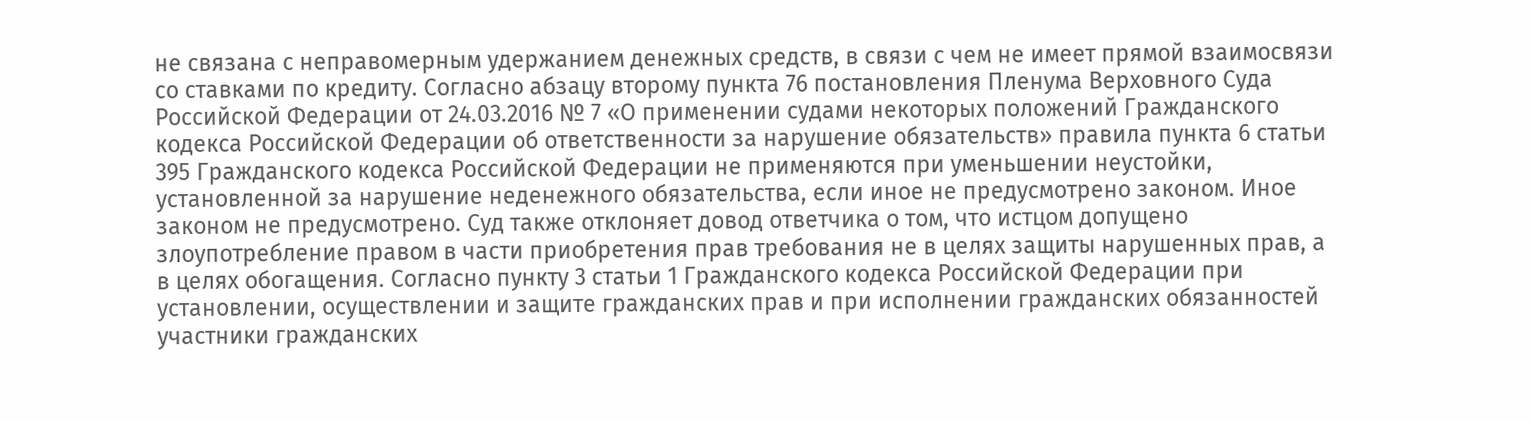не связана с неправомерным удержанием денежных средств, в связи с чем не имеет прямой взаимосвязи со ставками по кредиту. Согласно абзацу второму пункта 76 постановления Пленума Верховного Суда Российской Федерации от 24.03.2016 № 7 «О применении судами некоторых положений Гражданского кодекса Российской Федерации об ответственности за нарушение обязательств» правила пункта 6 статьи 395 Гражданского кодекса Российской Федерации не применяются при уменьшении неустойки, установленной за нарушение неденежного обязательства, если иное не предусмотрено законом. Иное законом не предусмотрено. Суд также отклоняет довод ответчика о том, что истцом допущено злоупотребление правом в части приобретения прав требования не в целях защиты нарушенных прав, а в целях обогащения. Согласно пункту 3 статьи 1 Гражданского кодекса Российской Федерации при установлении, осуществлении и защите гражданских прав и при исполнении гражданских обязанностей участники гражданских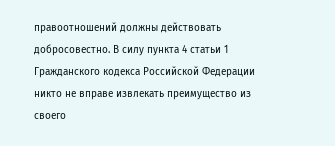правоотношений должны действовать добросовестно. В силу пункта 4 статьи 1 Гражданского кодекса Российской Федерации никто не вправе извлекать преимущество из своего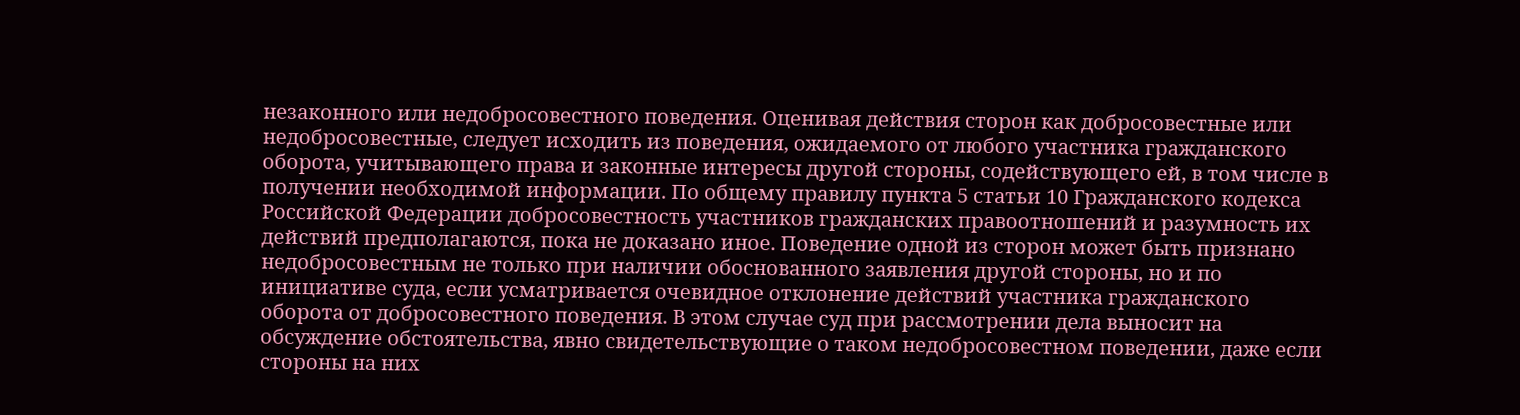незаконного или недобросовестного поведения. Оценивая действия сторон как добросовестные или недобросовестные, следует исходить из поведения, ожидаемого от любого участника гражданского оборота, учитывающего права и законные интересы другой стороны, содействующего ей, в том числе в получении необходимой информации. По общему правилу пункта 5 статьи 10 Гражданского кодекса Российской Федерации добросовестность участников гражданских правоотношений и разумность их действий предполагаются, пока не доказано иное. Поведение одной из сторон может быть признано недобросовестным не только при наличии обоснованного заявления другой стороны, но и по инициативе суда, если усматривается очевидное отклонение действий участника гражданского оборота от добросовестного поведения. В этом случае суд при рассмотрении дела выносит на обсуждение обстоятельства, явно свидетельствующие о таком недобросовестном поведении, даже если стороны на них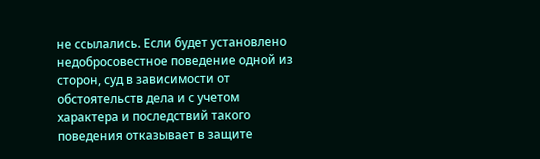не ссылались. Если будет установлено недобросовестное поведение одной из сторон, суд в зависимости от обстоятельств дела и с учетом характера и последствий такого поведения отказывает в защите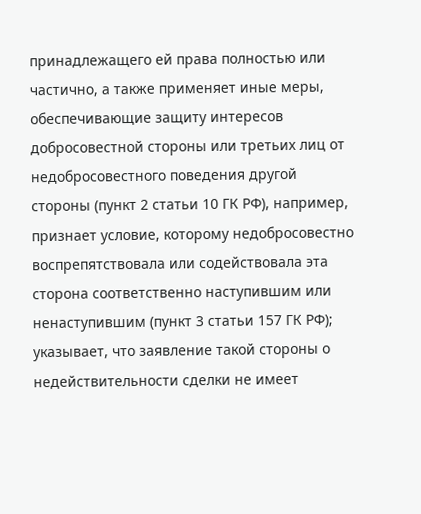принадлежащего ей права полностью или частично, а также применяет иные меры, обеспечивающие защиту интересов добросовестной стороны или третьих лиц от недобросовестного поведения другой стороны (пункт 2 статьи 10 ГК РФ), например, признает условие, которому недобросовестно воспрепятствовала или содействовала эта сторона соответственно наступившим или ненаступившим (пункт 3 статьи 157 ГК РФ); указывает, что заявление такой стороны о недействительности сделки не имеет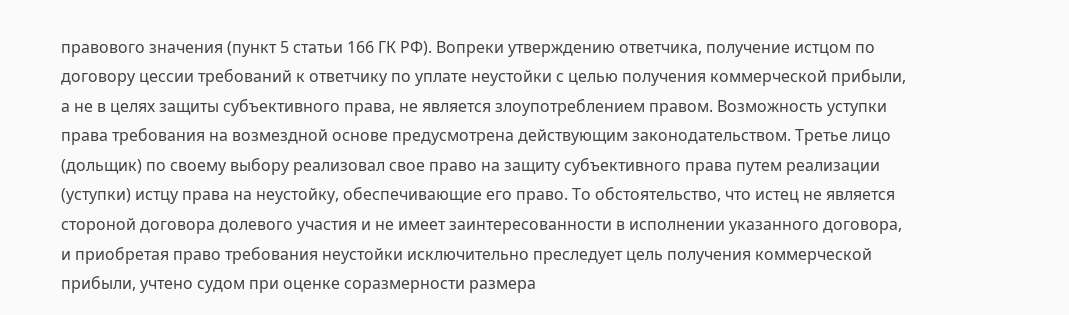правового значения (пункт 5 статьи 166 ГК РФ). Вопреки утверждению ответчика, получение истцом по договору цессии требований к ответчику по уплате неустойки с целью получения коммерческой прибыли, а не в целях защиты субъективного права, не является злоупотреблением правом. Возможность уступки права требования на возмездной основе предусмотрена действующим законодательством. Третье лицо (дольщик) по своему выбору реализовал свое право на защиту субъективного права путем реализации (уступки) истцу права на неустойку, обеспечивающие его право. То обстоятельство, что истец не является стороной договора долевого участия и не имеет заинтересованности в исполнении указанного договора, и приобретая право требования неустойки исключительно преследует цель получения коммерческой прибыли, учтено судом при оценке соразмерности размера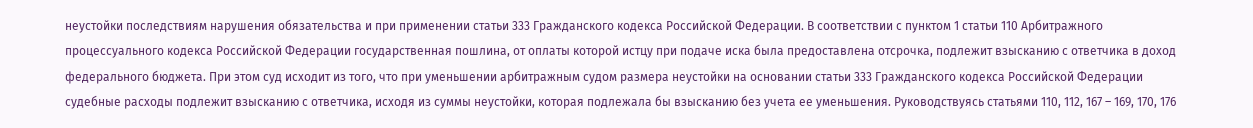неустойки последствиям нарушения обязательства и при применении статьи 333 Гражданского кодекса Российской Федерации. В соответствии с пунктом 1 статьи 110 Арбитражного процессуального кодекса Российской Федерации государственная пошлина, от оплаты которой истцу при подаче иска была предоставлена отсрочка, подлежит взысканию с ответчика в доход федерального бюджета. При этом суд исходит из того, что при уменьшении арбитражным судом размера неустойки на основании статьи 333 Гражданского кодекса Российской Федерации судебные расходы подлежит взысканию с ответчика, исходя из суммы неустойки, которая подлежала бы взысканию без учета ее уменьшения. Руководствуясь статьями 110, 112, 167 – 169, 170, 176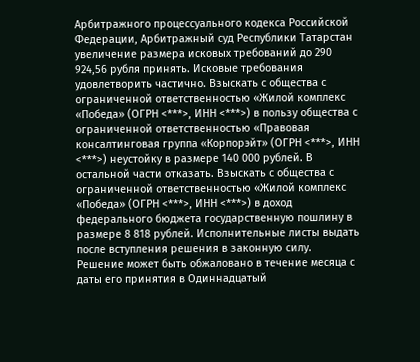Арбитражного процессуального кодекса Российской Федерации, Арбитражный суд Республики Татарстан увеличение размера исковых требований до 290 924,56 рубля принять. Исковые требования удовлетворить частично. Взыскать с общества с ограниченной ответственностью «Жилой комплекс «Победа» (ОГРН <***>, ИНН <***>) в пользу общества с ограниченной ответственностью «Правовая консалтинговая группа «Корпорэйт» (ОГРН <***>, ИНН <***>) неустойку в размере 140 000 рублей. В остальной части отказать. Взыскать с общества с ограниченной ответственностью «Жилой комплекс «Победа» (ОГРН <***>, ИНН <***>) в доход федерального бюджета государственную пошлину в размере 8 818 рублей. Исполнительные листы выдать после вступления решения в законную силу. Решение может быть обжаловано в течение месяца с даты его принятия в Одиннадцатый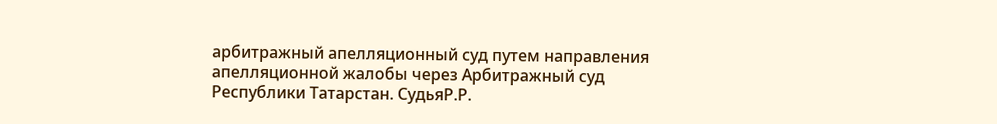арбитражный апелляционный суд путем направления апелляционной жалобы через Арбитражный суд Республики Татарстан. СудьяР.Р.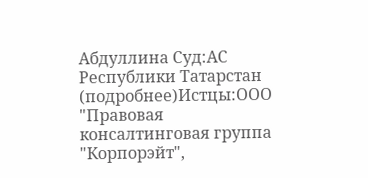Абдуллина Суд:АС Республики Татарстан (подробнее)Истцы:ООО "Правовая консалтинговая группа "Корпорэйт",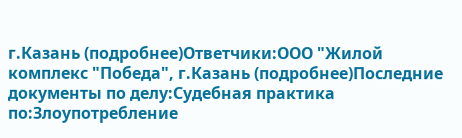г.Казань (подробнее)Ответчики:ООО "Жилой комплекс "Победа", г.Казань (подробнее)Последние документы по делу:Судебная практика по:Злоупотребление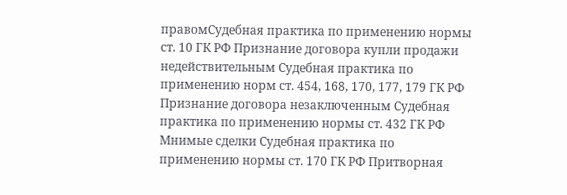правомСудебная практика по применению нормы ст. 10 ГК РФ Признание договора купли продажи недействительным Судебная практика по применению норм ст. 454, 168, 170, 177, 179 ГК РФ
Признание договора незаключенным Судебная практика по применению нормы ст. 432 ГК РФ Мнимые сделки Судебная практика по применению нормы ст. 170 ГК РФ Притворная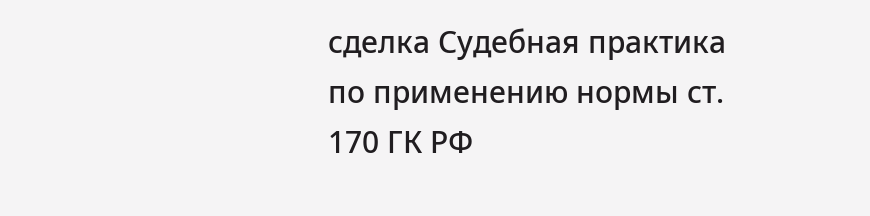сделка Судебная практика по применению нормы ст. 170 ГК РФ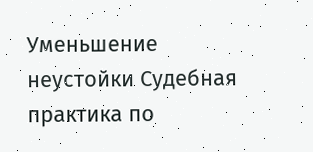Уменьшение неустойки Судебная практика по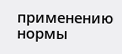применению нормы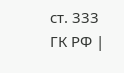ст. 333 ГК РФ |